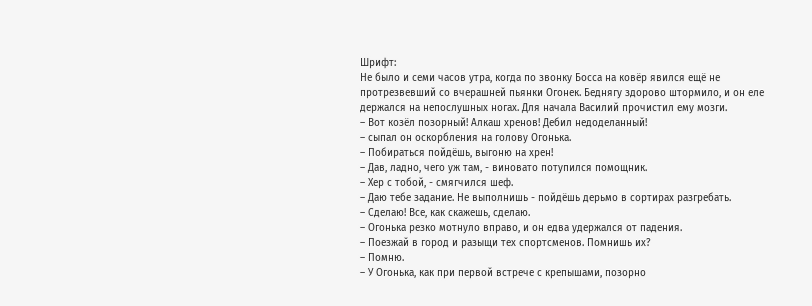Шрифт:
Не было и семи часов утра, когда по звонку Босса на ковёр явился ещё не протрезвевший со вчерашней пьянки Огонек. Беднягу здорово штормило, и он еле держался на непослушных ногах. Для начала Василий прочистил ему мозги.
– Вот козёл позорный! Алкаш хренов! Дебил недоделанный!
– сыпал он оскорбления на голову Огонька.
– Побираться пойдёшь, выгоню на хрен!
– Дав, ладно, чего уж там, - виновато потупился помощник.
– Хер с тобой, - смягчился шеф.
– Даю тебе задание. Не выполнишь - пойдёшь дерьмо в сортирах разгребать.
– Сделаю! Все, как скажешь, сделаю.
– Огонька резко мотнуло вправо, и он едва удержался от падения.
– Поезжай в город и разыщи тех спортсменов. Помнишь их?
– Помню.
– У Огонька, как при первой встрече с крепышами, позорно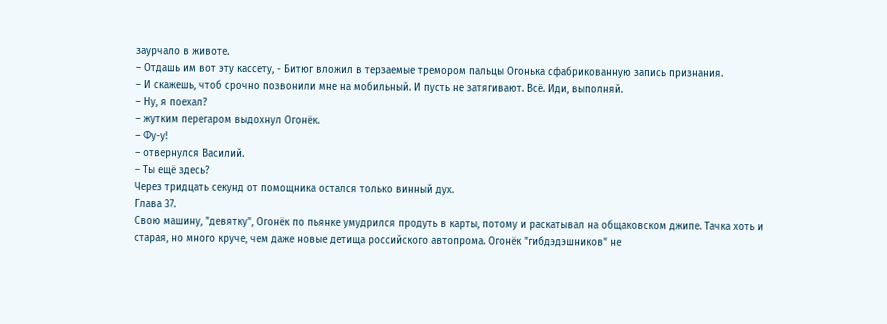заурчало в животе.
– Отдашь им вот эту кассету, - Битюг вложил в терзаемые тремором пальцы Огонька сфабрикованную запись признания.
– И скажешь, чтоб срочно позвонили мне на мобильный. И пусть не затягивают. Всё. Иди, выполняй.
– Ну, я поехал?
– жутким перегаром выдохнул Огонёк.
– Фу-у!
– отвернулся Василий.
– Ты ещё здесь?
Через тридцать секунд от помощника остался только винный дух.
Глава 37.
Свою машину, "девятку", Огонёк по пьянке умудрился продуть в карты, потому и раскатывал на общаковском джипе. Тачка хоть и старая, но много круче, чем даже новые детища российского автопрома. Огонёк "гибдэдэшников" не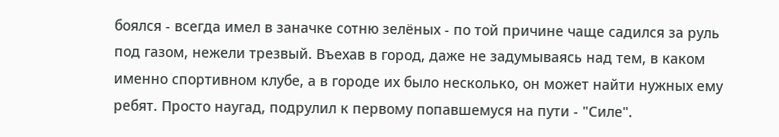боялся - всегда имел в заначке сотню зелёных - по той причине чаще садился за руль под газом, нежели трезвый. Въехав в город, даже не задумываясь над тем, в каком именно спортивном клубе, а в городе их было несколько, он может найти нужных ему ребят. Просто наугад, подрулил к первому попавшемуся на пути - "Силе".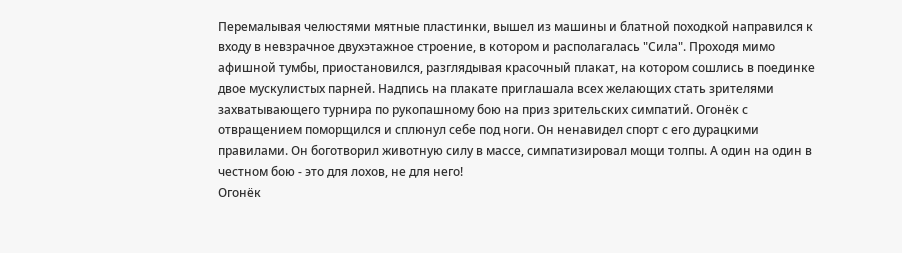Перемалывая челюстями мятные пластинки, вышел из машины и блатной походкой направился к входу в невзрачное двухэтажное строение, в котором и располагалась "Сила". Проходя мимо афишной тумбы, приостановился, разглядывая красочный плакат, на котором сошлись в поединке двое мускулистых парней. Надпись на плакате приглашала всех желающих стать зрителями захватывающего турнира по рукопашному бою на приз зрительских симпатий. Огонёк с отвращением поморщился и сплюнул себе под ноги. Он ненавидел спорт с его дурацкими правилами. Он боготворил животную силу в массе, симпатизировал мощи толпы. А один на один в честном бою - это для лохов, не для него!
Огонёк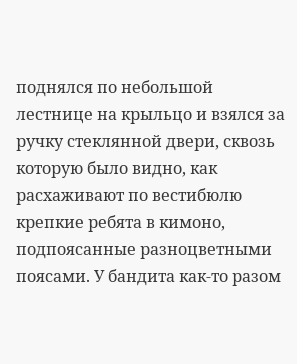поднялся по небольшой лестнице на крыльцо и взялся за ручку стеклянной двери, сквозь которую было видно, как расхаживают по вестибюлю крепкие ребята в кимоно, подпоясанные разноцветными поясами. У бандита как-то разом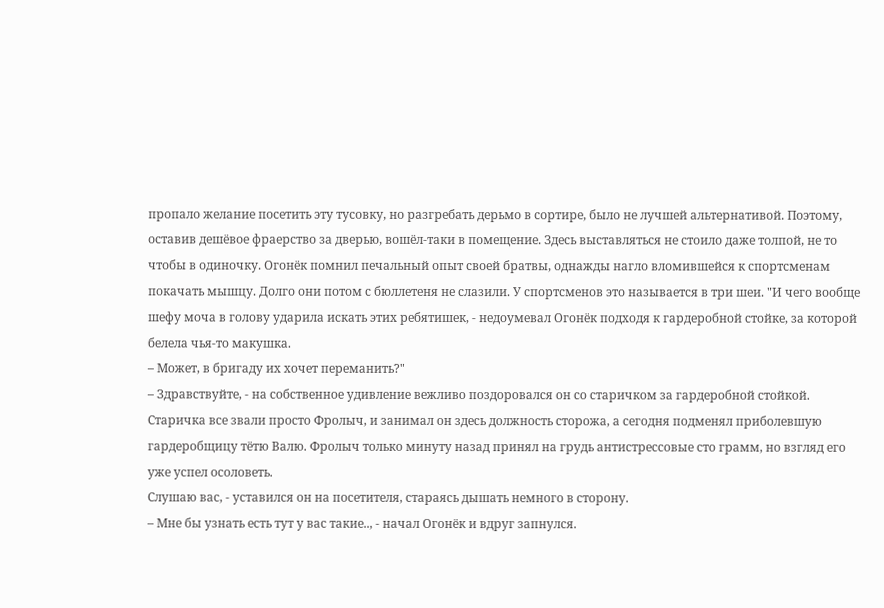пропало желание посетить эту тусовку, но разгребать дерьмо в сортире, было не лучшей альтернативой. Поэтому, оставив дешёвое фраерство за дверью, вошёл-таки в помещение. Здесь выставляться не стоило даже толпой, не то чтобы в одиночку. Огонёк помнил печальный опыт своей братвы, однажды нагло вломившейся к спортсменам покачать мышцу. Долго они потом с бюллетеня не слазили. У спортсменов это называется в три шеи. "И чего вообще шефу моча в голову ударила искать этих ребятишек, - недоумевал Огонёк подходя к гардеробной стойке, за которой белела чья-то макушка.
– Может, в бригаду их хочет переманить?"
– Здравствуйте, - на собственное удивление вежливо поздоровался он со старичком за гардеробной стойкой.
Старичка все звали просто Фролыч, и занимал он здесь должность сторожа, а сегодня подменял приболевшую гардеробщицу тётю Валю. Фролыч только минуту назад принял на грудь антистрессовые сто грамм, но взгляд его уже успел осоловеть.
Слушаю вас, - уставился он на посетителя, стараясь дышать немного в сторону.
– Мне бы узнать есть тут у вас такие.., - начал Огонёк и вдруг запнулся.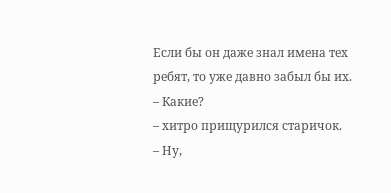Если бы он даже знал имена тех ребят, то уже давно забыл бы их.
– Какие?
– хитро прищурился старичок.
– Ну,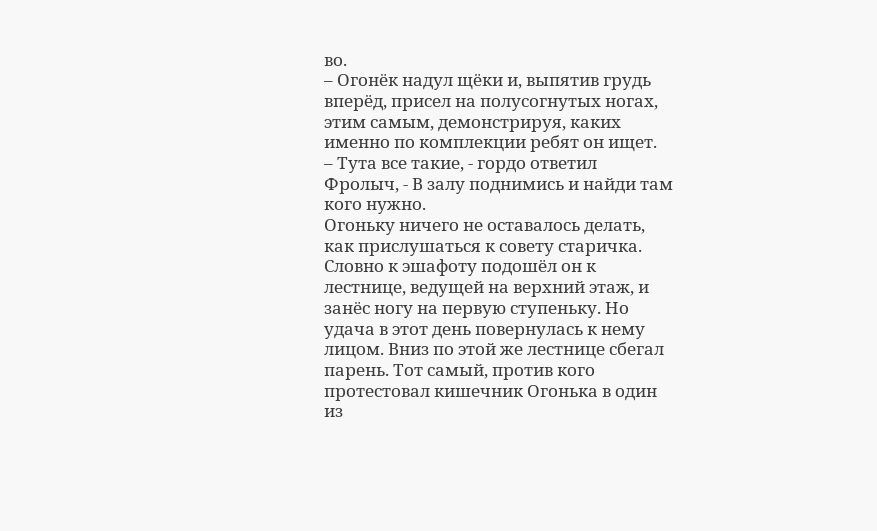во.
– Огонёк надул щёки и, выпятив грудь вперёд, присел на полусогнутых ногах, этим самым, демонстрируя, каких именно по комплекции ребят он ищет.
– Тута все такие, - гордо ответил Фролыч, - В залу поднимись и найди там кого нужно.
Огоньку ничего не оставалось делать, как прислушаться к совету старичка. Словно к эшафоту подошёл он к лестнице, ведущей на верхний этаж, и занёс ногу на первую ступеньку. Но удача в этот день повернулась к нему лицом. Вниз по этой же лестнице сбегал парень. Тот самый, против кого протестовал кишечник Огонька в один из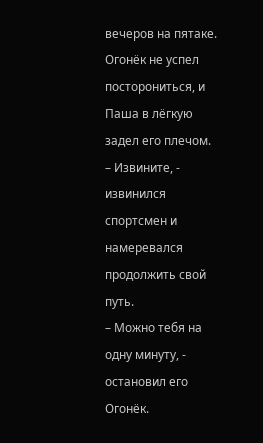вечеров на пятаке. Огонёк не успел посторониться, и Паша в лёгкую задел его плечом.
– Извините, - извинился спортсмен и намеревался продолжить свой путь.
– Можно тебя на одну минуту, - остановил его Огонёк.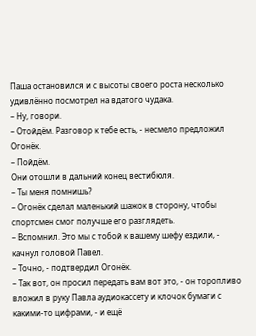Паша остановился и с высоты своего роста несколько удивлённо посмотрел на вдатого чудака.
– Ну, говори.
– Отойдём. Разговор к тебе есть, - несмело предложил Огонёк.
– Пойдём.
Они отошли в дальний конец вестибюля.
– Ты меня помнишь?
– Огонёк сделал маленький шажок в сторону, чтобы спортсмен смог получше его разглядеть.
– Вспомнил. Это мы с тобой к вашему шефу ездили, - качнул головой Павел.
– Точно, - подтвердил Огонёк.
– Так вот, он просил передать вам вот это, - он торопливо вложил в руку Павла аудиокассету и клочок бумаги с какими-то цифрами, - и ещё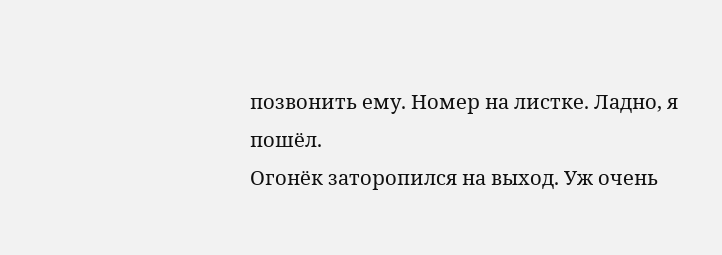позвонить ему. Номер на листке. Ладно, я пошёл.
Огонёк заторопился на выход. Уж очень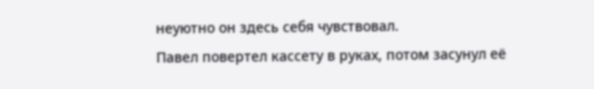неуютно он здесь себя чувствовал.
Павел повертел кассету в руках, потом засунул её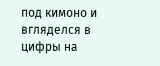под кимоно и вгляделся в цифры на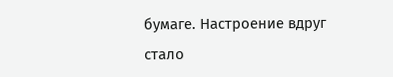бумаге. Настроение вдруг стало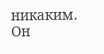никаким. Он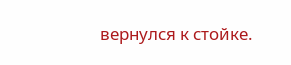вернулся к стойке.